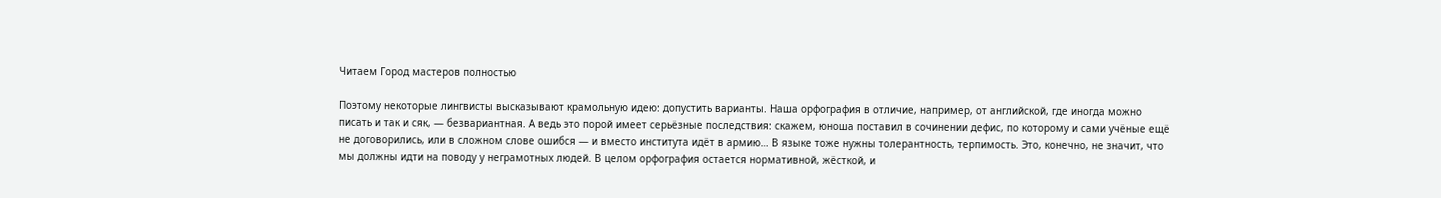Читаем Город мастеров полностью

Поэтому некоторые лингвисты высказывают крамольную идею: допустить варианты. Наша орфография в отличие, например, от английской, где иногда можно писать и так и сяк, — безвариантная. А ведь это порой имеет серьёзные последствия: скажем, юноша поставил в сочинении дефис, по которому и сами учёные ещё не договорились, или в сложном слове ошибся — и вместо института идёт в армию… В языке тоже нужны толерантность, терпимость. Это, конечно, не значит, что мы должны идти на поводу у неграмотных людей. В целом орфография остается нормативной, жёсткой, и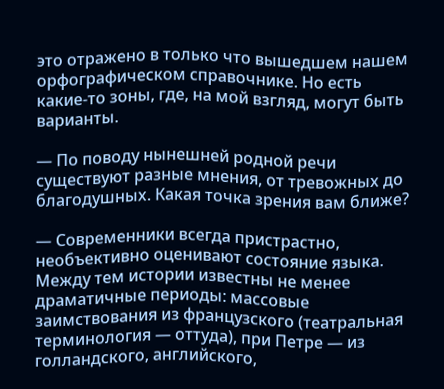это отражено в только что вышедшем нашем орфографическом справочнике. Но есть какие-то зоны, где, на мой взгляд, могут быть варианты.

— По поводу нынешней родной речи существуют разные мнения, от тревожных до благодушных. Какая точка зрения вам ближе?

— Современники всегда пристрастно, необъективно оценивают состояние языка. Между тем истории известны не менее драматичные периоды: массовые заимствования из французского (театральная терминология — оттуда), при Петре — из голландского, английского,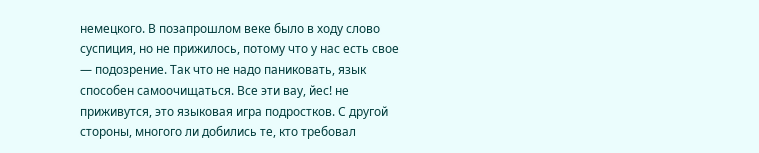немецкого. В позапрошлом веке было в ходу слово суспиция, но не прижилось, потому что у нас есть свое — подозрение. Так что не надо паниковать, язык способен самоочищаться. Все эти вау, йес! не приживутся, это языковая игра подростков. С другой стороны, многого ли добились те, кто требовал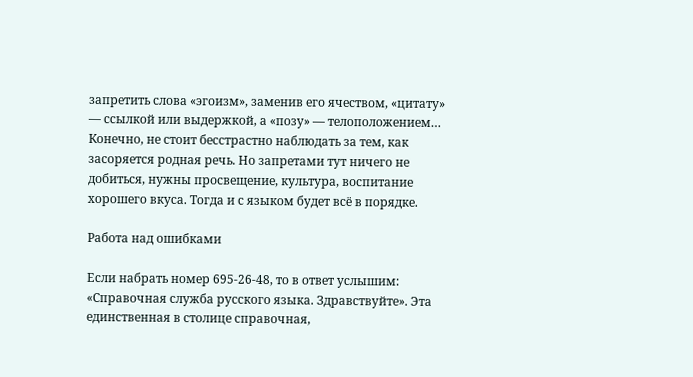запретить слова «эгоизм», заменив его ячеством, «цитату» — ссылкой или выдержкой, а «позу» — телоположением… Конечно, не стоит бесстрастно наблюдать за тем, как засоряется родная речь. Но запретами тут ничего не добиться, нужны просвещение, культура, воспитание хорошего вкуса. Тогда и с языком будет всё в порядке.

Работа над ошибками

Если набрать номер 695-26-48, то в ответ услышим: «Справочная служба русского языка. Здравствуйте». Эта единственная в столице справочная,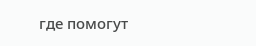где помогут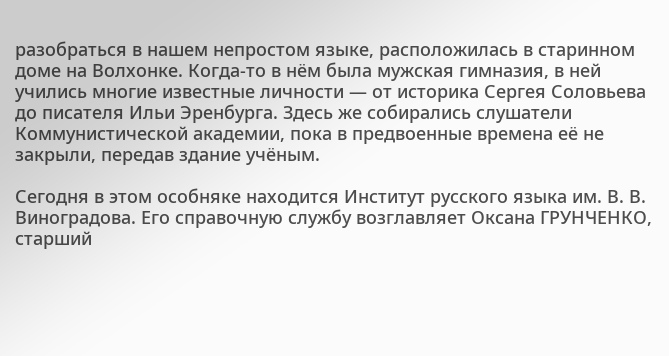разобраться в нашем непростом языке, расположилась в старинном доме на Волхонке. Когда-то в нём была мужская гимназия, в ней учились многие известные личности — от историка Сергея Соловьева до писателя Ильи Эренбурга. Здесь же собирались слушатели Коммунистической академии, пока в предвоенные времена её не закрыли, передав здание учёным.

Сегодня в этом особняке находится Институт русского языка им. В. В. Виноградова. Его справочную службу возглавляет Оксана ГРУНЧЕНКО, старший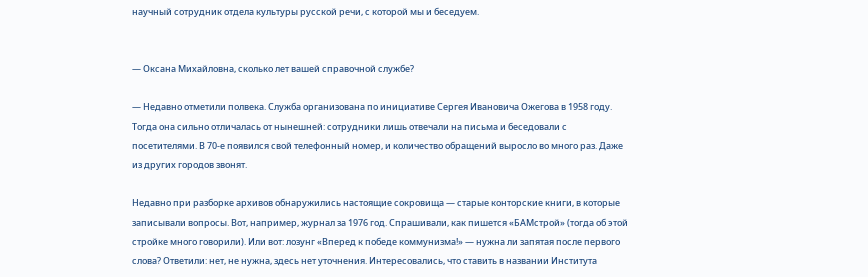научный сотрудник отдела культуры русской речи, с которой мы и беседуем.


— Оксана Михайловна, сколько лет вашей справочной службе?

— Недавно отметили полвека. Служба организована по инициативе Сергея Ивановича Ожегова в 1958 году. Тогда она сильно отличалась от нынешней: сотрудники лишь отвечали на письма и беседовали с посетителями. В 70-е появился свой телефонный номер, и количество обращений выросло во много раз. Даже из других городов звонят.

Недавно при разборке архивов обнаружились настоящие сокровища — старые конторские книги, в которые записывали вопросы. Вот, например, журнал за 1976 год. Спрашивали, как пишется «БАМстрой» (тогда об этой стройке много говорили). Или вот: лозунг «Вперед к победе коммунизма!» — нужна ли запятая после первого слова? Ответили: нет, не нужна, здесь нет уточнения. Интересовались, что ставить в названии Института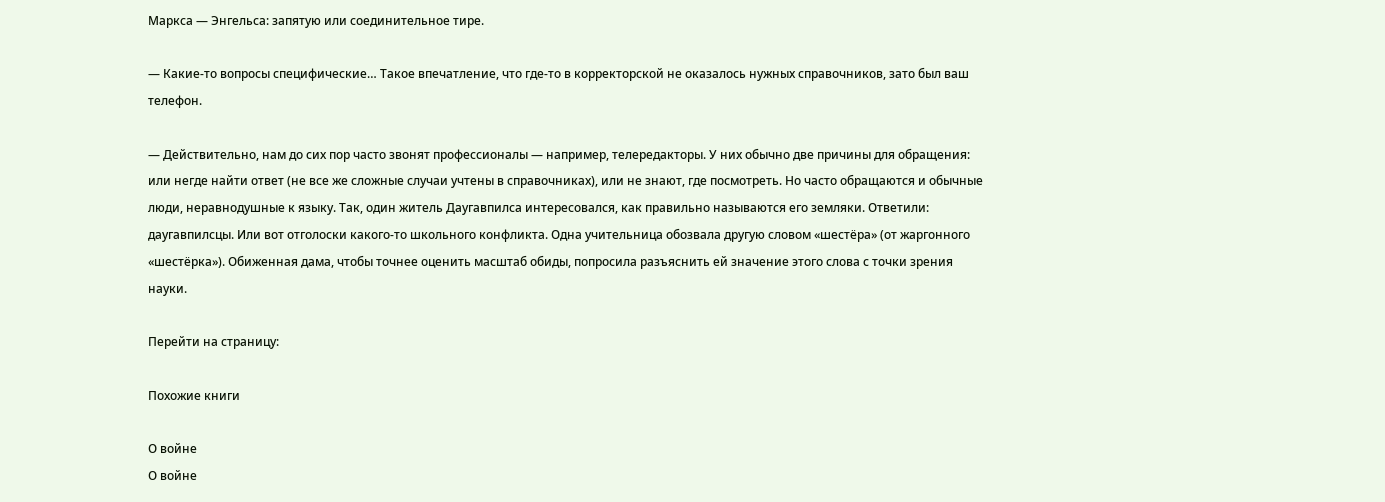Маркса — Энгельса: запятую или соединительное тире.

— Какие-то вопросы специфические… Такое впечатление, что где-то в корректорской не оказалось нужных справочников, зато был ваш телефон.

— Действительно, нам до сих пор часто звонят профессионалы — например, телередакторы. У них обычно две причины для обращения: или негде найти ответ (не все же сложные случаи учтены в справочниках), или не знают, где посмотреть. Но часто обращаются и обычные люди, неравнодушные к языку. Так, один житель Даугавпилса интересовался, как правильно называются его земляки. Ответили: даугавпилсцы. Или вот отголоски какого-то школьного конфликта. Одна учительница обозвала другую словом «шестёра» (от жаргонного «шестёрка»). Обиженная дама, чтобы точнее оценить масштаб обиды, попросила разъяснить ей значение этого слова с точки зрения науки.

Перейти на страницу:

Похожие книги

О войне
О войне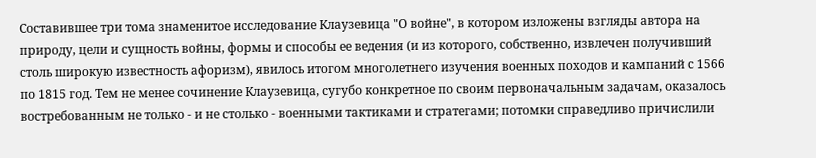Составившее три тома знаменитое исследование Клаузевица "О войне", в котором изложены взгляды автора на природу, цели и сущность войны, формы и способы ее ведения (и из которого, собственно, извлечен получивший столь широкую известность афоризм), явилось итогом многолетнего изучения военных походов и кампаний с 1566 по 1815 год. Тем не менее сочинение Клаузевица, сугубо конкретное по своим первоначальным задачам, оказалось востребованным не только - и не столько - военными тактиками и стратегами; потомки справедливо причислили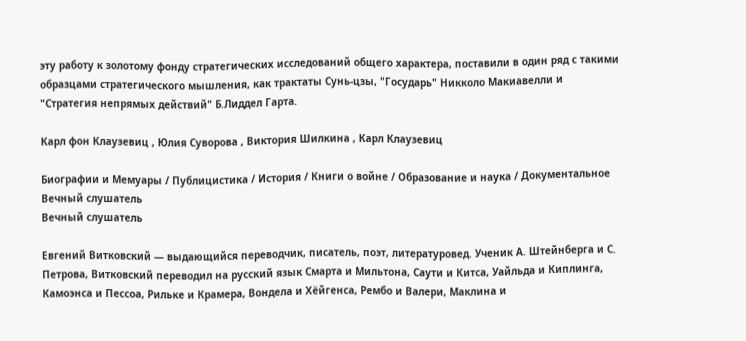эту работу к золотому фонду стратегических исследований общего характера, поставили в один ряд с такими образцами стратегического мышления, как трактаты Сунь-цзы, "Государь" Никколо Макиавелли и "Стратегия непрямых действий" Б.Лиддел Гарта.

Карл фон Клаузевиц , Юлия Суворова , Виктория Шилкина , Карл Клаузевиц

Биографии и Мемуары / Публицистика / История / Книги о войне / Образование и наука / Документальное
Вечный слушатель
Вечный слушатель

Евгений Витковский — выдающийся переводчик, писатель, поэт, литературовед. Ученик А. Штейнберга и С. Петрова, Витковский переводил на русский язык Смарта и Мильтона, Саути и Китса, Уайльда и Киплинга, Камоэнса и Пессоа, Рильке и Крамера, Вондела и Хёйгенса, Рембо и Валери, Маклина и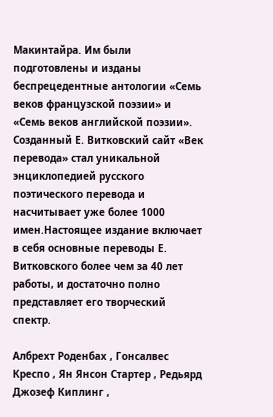Макинтайра. Им были подготовлены и изданы беспрецедентные антологии «Семь веков французской поэзии» и «Семь веков английской поэзии». Созданный Е. Витковский сайт «Век перевода» стал уникальной энциклопедией русского поэтического перевода и насчитывает уже более 1000 имен.Настоящее издание включает в себя основные переводы Е. Витковского более чем за 40 лет работы, и достаточно полно представляет его творческий спектр.

Албрехт Роденбах , Гонсалвес Креспо , Ян Янсон Стартер , Редьярд Джозеф Киплинг ,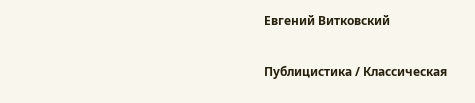Евгений Витковский

Публицистика / Классическая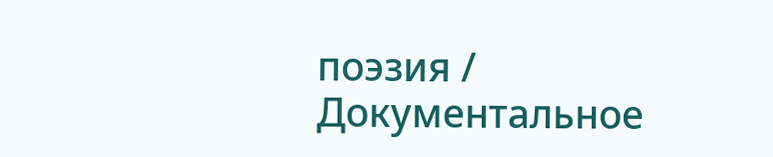поэзия / Документальное